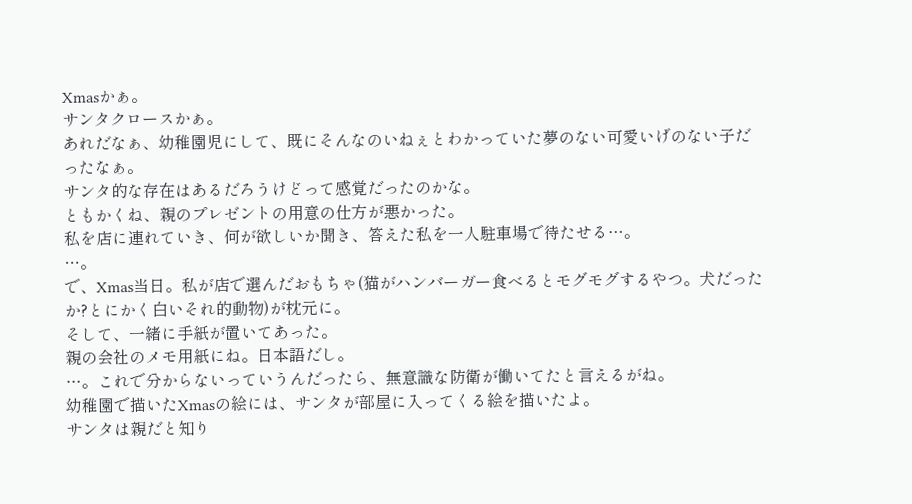Xmasかぁ。
サンタクロースかぁ。
あれだなぁ、幼稚園児にして、既にそんなのいねぇとわかっていた夢のない可愛いげのない子だったなぁ。
サンタ的な存在はあるだろうけどって感覚だったのかな。
ともかくね、親のプレゼントの用意の仕方が悪かった。
私を店に連れていき、何が欲しいか聞き、答えた私を一人駐車場で待たせる…。
…。
で、Xmas当日。私が店で選んだおもちゃ(猫がハンバーガー食べるとモグモグするやつ。犬だったか?とにかく白いそれ的動物)が枕元に。
そして、一緒に手紙が置いてあった。
親の会社のメモ用紙にね。日本語だし。
…。これで分からないっていうんだったら、無意識な防衛が働いてたと言えるがね。
幼稚園で描いたXmasの絵には、サンタが部屋に入ってくる絵を描いたよ。
サンタは親だと知り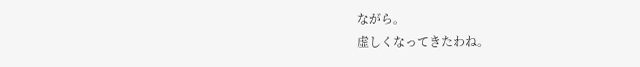ながら。
虚しくなってきたわね。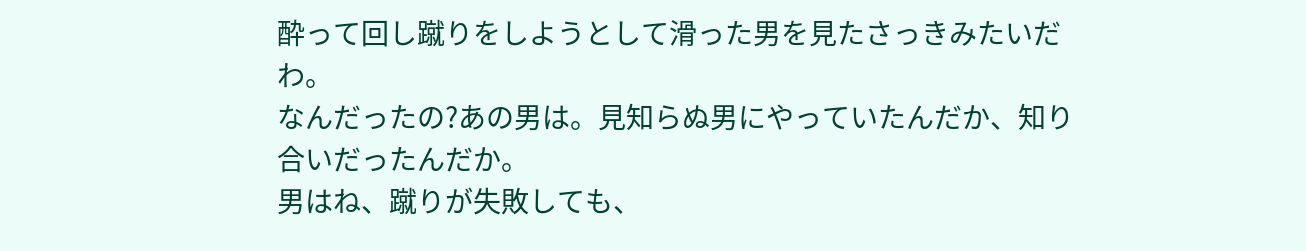酔って回し蹴りをしようとして滑った男を見たさっきみたいだわ。
なんだったの?あの男は。見知らぬ男にやっていたんだか、知り合いだったんだか。
男はね、蹴りが失敗しても、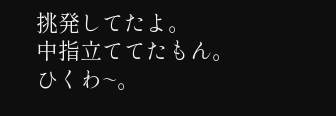挑発してたよ。
中指立ててたもん。
ひくわ~。